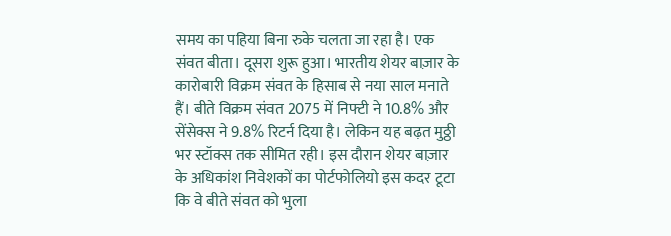समय का पहिया बिना रुके चलता जा रहा है। एक संवत बीता। दूसरा शुरू हुआ। भारतीय शेयर बाज़ार के कारोबारी विक्रम संवत के हिसाब से नया साल मनाते हैं। बीते विक्रम संवत 2075 में निफ्टी ने 10.8% और सेंसेक्स ने 9.8% रिटर्न दिया है। लेकिन यह बढ़त मुठ्ठी भर स्टॉक्स तक सीमित रही। इस दौरान शेयर बाज़ार के अधिकांश निवेशकों का पोर्टफोलियो इस कदर टूटा कि वे बीते संवत को भुला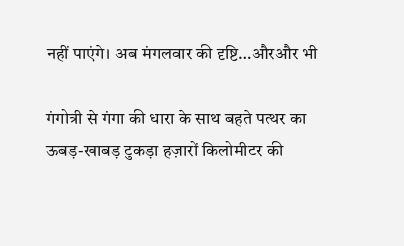नहीं पाएंगे। अब मंगलवार की दृष्टि…औरऔर भी

गंगोत्री से गंगा की धारा के साथ बहते पत्थर का ऊबड़-खाबड़ टुकड़ा हज़ारों किलोमीटर की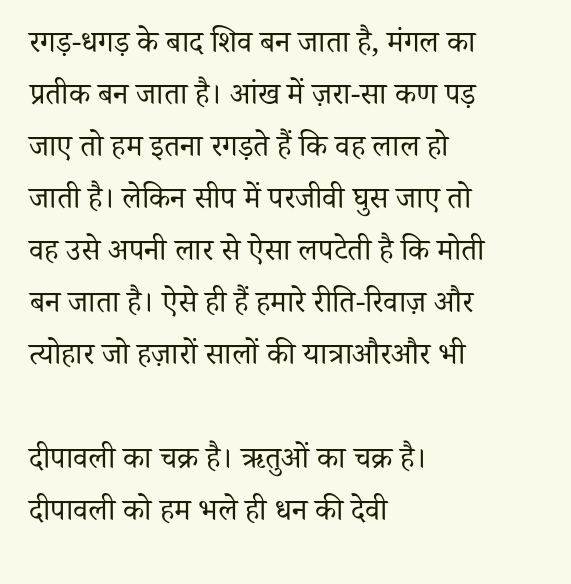रगड़-धगड़ के बाद शिव बन जाता है, मंगल का प्रतीक बन जाता है। आंख में ज़रा-सा कण पड़ जाए तो हम इतना रगड़ते हैं कि वह लाल हो जाती है। लेकिन सीप में परजीवी घुस जाए तो वह उसे अपनी लार से ऐसा लपटेती है कि मोती बन जाता है। ऐसे ही हैं हमारे रीति-रिवाज़ और त्योहार जो हज़ारों सालों की यात्राऔरऔर भी

दीपावली का चक्र है। ऋतुओं का चक्र है। दीपावली को हम भले ही धन की देवी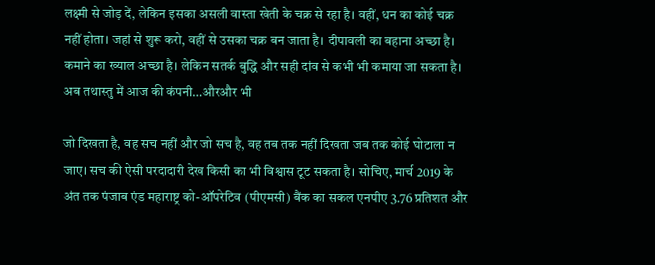लक्ष्मी से जोड़ दें, लेकिन इसका असली वास्ता खेती के चक्र से रहा है। वहीं, धन का कोई चक्र नहीं होता। जहां से शुरू करो, वहीं से उसका चक्र बन जाता है। दीपावली का बहाना अच्छा है। कमाने का ख्याल अच्छा है। लेकिन सतर्क बुद्धि और सही दांव से कभी भी कमाया जा सकता है। अब तथास्तु में आज की कंपनी…औरऔर भी

जो दिखता है, वह सच नहीं और जो सच है, वह तब तक नहीं दिखता जब तक कोई घोटाला न जाए। सच की ऐसी परदादारी देख किसी का भी विश्वास टूट सकता है। सोचिए, मार्च 2019 के अंत तक पंजाब एंड महाराष्ट्र को-ऑपरेटिव (पीएमसी) बैंक का सकल एनपीए 3.76 प्रतिशत और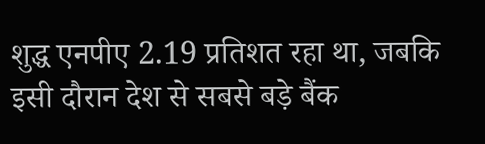शुद्ध एनपीए 2.19 प्रतिशत रहा था, जबकि इसी दौरान देश से सबसे बड़े बैंक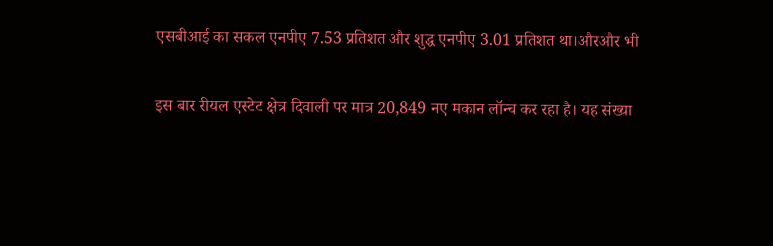एसबीआई का सकल एनपीए 7.53 प्रतिशत और शुद्ध एनपीए 3.01 प्रतिशत था।औरऔर भी

इस बार रीयल एस्टेट क्षेत्र दिवाली पर मात्र 20,849 नए मकान लॉन्च कर रहा है। यह संख्या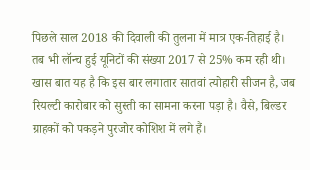पिछले साल 2018 की दिवाली की तुलना में मात्र एक-तिहाई है। तब भी लॉन्च हुई यूनिटों की संख्या 2017 से 25% कम रही थी। खास बात यह है कि इस बार लगातार सातवां त्योहारी सीजन है, जब रियल्टी कारोबार को सुस्ती का सामना करना पड़ा है। वैसे, बिल्डर ग्राहकों को पकड़ने पुरजोर कोशिश में लगे हैं।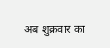अब शुक्रवार का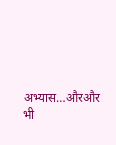अभ्यास…औरऔर भी